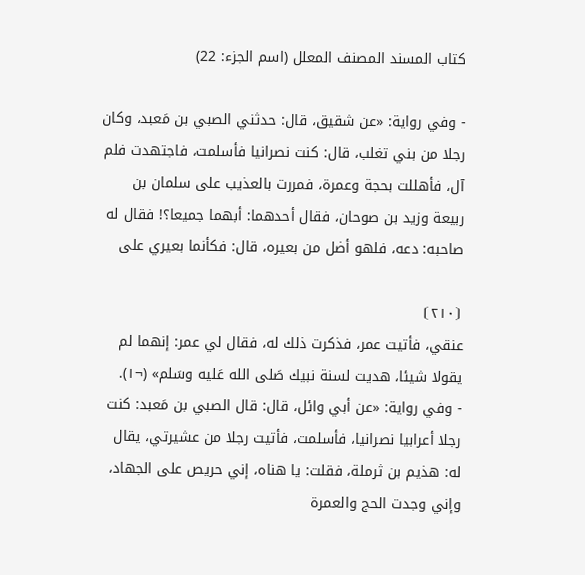كتاب المسند المصنف المعلل (اسم الجزء: 22)

- وفي رواية: «عن شقيق، قال: حدثني الصبي بن مَعبد، وكان رجلا من بني تغلب، قال: كنت نصرانيا فأسلمت، فاجتهدت فلم آل، فأهللت بحجة وعمرة، فمررت بالعذيب على سلمان بن ربيعة وزيد بن صوحان، فقال أحدهما: أبهما جميعا؟! فقال له صاحبه: دعه، فلهو أضل من بعيره، قال: فكأنما بعيري على

⦗٢١٠⦘
عنقي، فأتيت عمر، فذكرت ذلك له، فقال لي عمر: إنهما لم يقولا شيئا، هديت لسنة نبيك صَلى الله عَليه وسَلم» (¬١).
- وفي رواية: «عن أبي وائل، قال: قال الصبي بن مَعبد: كنت رجلا أعرابيا نصرانيا، فأسلمت، فأتيت رجلا من عشيرتي، يقال له: هذيم بن ثرملة، فقلت: يا هناه، إني حريص على الجهاد، وإني وجدت الحج والعمرة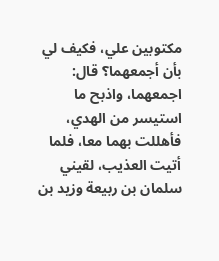مكتوبين علي، فكيف لي بأن أجمعهما؟ قال: اجمعهما، واذبح ما استيسر من الهدي، فأهللت بهما معا، فلما أتيت العذيب، لقيني سلمان بن ربيعة وزيد بن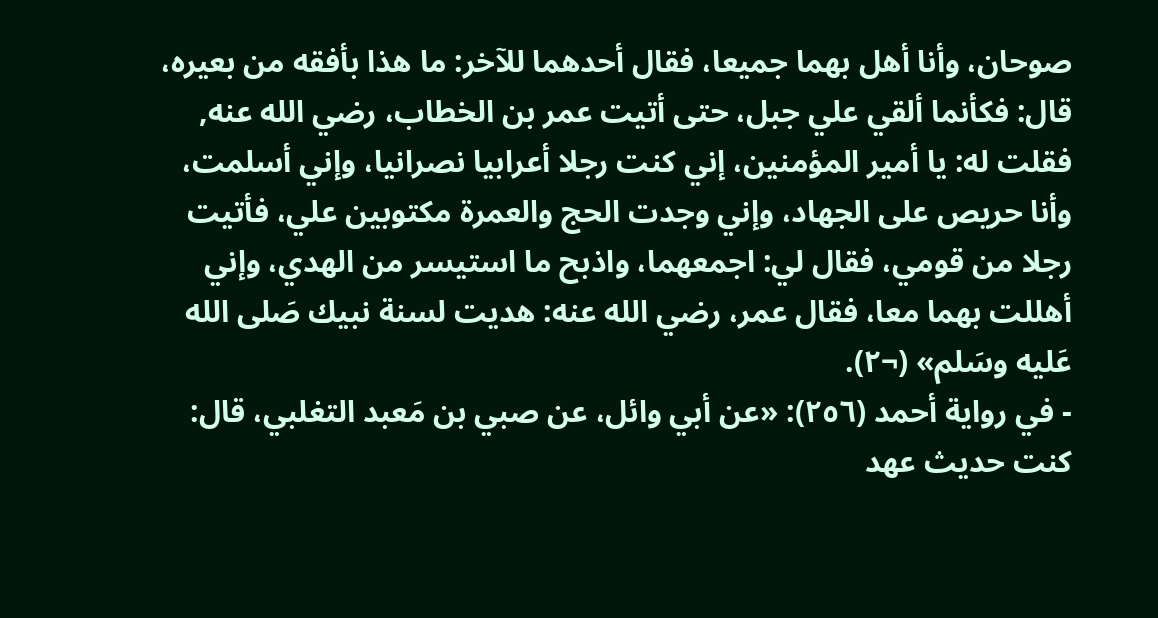صوحان، وأنا أهل بهما جميعا، فقال أحدهما للآخر: ما هذا بأفقه من بعيره، قال: فكأنما ألقي علي جبل، حتى أتيت عمر بن الخطاب، رضي الله عنه, فقلت له: يا أمير المؤمنين، إني كنت رجلا أعرابيا نصرانيا، وإني أسلمت، وأنا حريص على الجهاد، وإني وجدت الحج والعمرة مكتوبين علي، فأتيت رجلا من قومي، فقال لي: اجمعهما، واذبح ما استيسر من الهدي، وإني أهللت بهما معا، فقال عمر، رضي الله عنه: هديت لسنة نبيك صَلى الله عَليه وسَلم» (¬٢).
- في رواية أحمد (٢٥٦): «عن أبي وائل، عن صبي بن مَعبد التغلبي، قال: كنت حديث عهد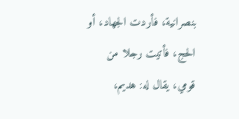بنصرانية، فأردت الجهاد، أو الحج، فأتيت رجلا من قومي، يقال له: هديم،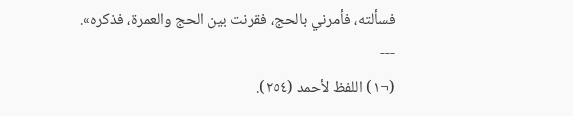فسألته، فأمرني بالحج، فقرنت بين الحج والعمرة، فذكره».
---
(¬١) اللفظ لأحمد (٢٥٤).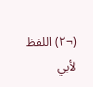(¬٢) اللفظ لأبي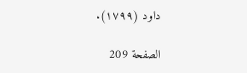داود (١٧٩٩).

الصفحة 209